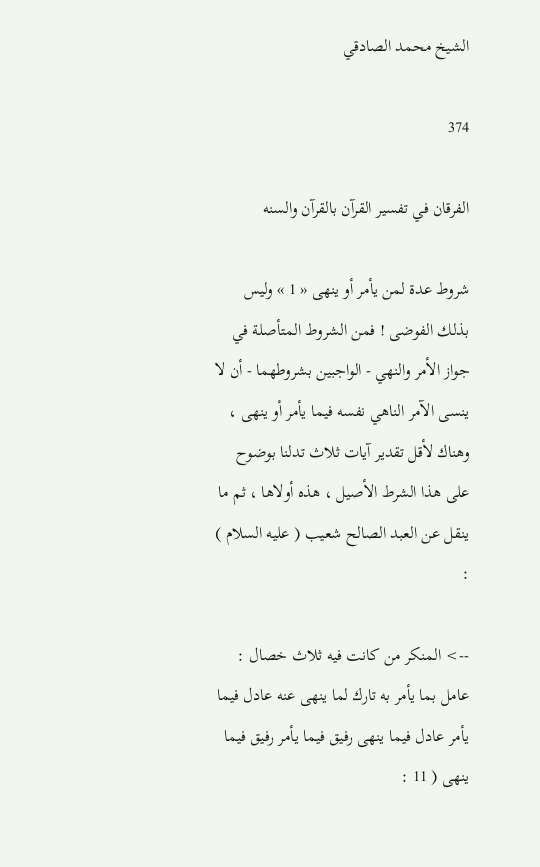الشيخ محمد الصادقي

374

الفرقان في تفسير القرآن بالقرآن والسنه

شروط عدة لمن يأمر أو ينهى « 1 » وليس بذلك الفوضى ! فمن الشروط المتأصلة في جواز الأمر والنهي - الواجبين بشروطهما - أن لا ينسى الآمر الناهي نفسه فيما يأمر أو ينهى ، وهناك لأقل تقدير آيات ثلاث تدلنا بوضوح على هذا الشرط الأصيل ، هذه أولاها ، ثم ما ينقل عن العبد الصالح شعيب ( عليه السلام ) :

--> المنكر من كانت فيه ثلاث خصال : عامل بما يأمر به تارك لما ينهى عنه عادل فيما يأمر عادل فيما ينهى رفيق فيما يأمر رفيق فيما ينهى ( 11 :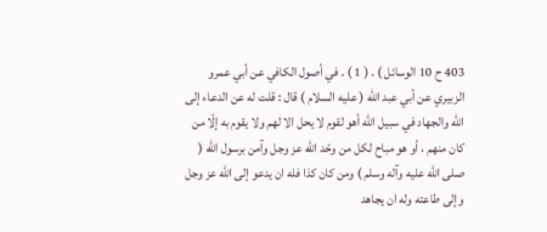403 ح 10 الوسائل ) . ( 1 ) . في أصول الكافي عن أبي عمرو الزبيري عن أبي عبد اللّه ( عليه السلام ) قال : قلت له عن الدعاء إلى اللّه والجهاد في سبيل اللّه أهو لقوم لا يحل الا لهم ولا يقوم به إلّا من كان منهم ، أو هو مباح لكل من وحّد اللّه عز وجل وآمن برسول اللّه ( صلى اللّه عليه وآله وسلم ) ومن كان كذا فله ان يدعو إلى اللّه عز وجل وإلى طاعته وله ان يجاهد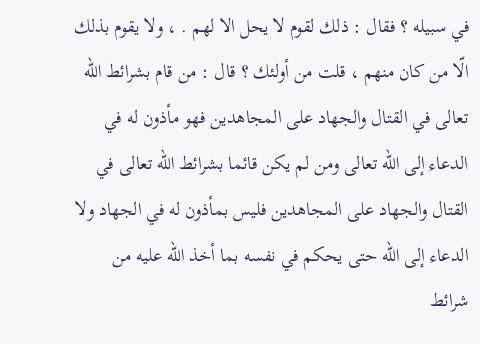في سبيله ؟ فقال : ذلك لقوم لا يحل الا لهم . ، ولا يقوم بذلك الّا من كان منهم ، قلت من أولئك ؟ قال : من قام بشرائط اللّه تعالى في القتال والجهاد على المجاهدين فهو مأذون له في الدعاء إلى اللّه تعالى ومن لم يكن قائما بشرائط اللّه تعالى في القتال والجهاد على المجاهدين فليس بمأذون له في الجهاد ولا الدعاء إلى اللّه حتى يحكم في نفسه بما أخذ اللّه عليه من شرائط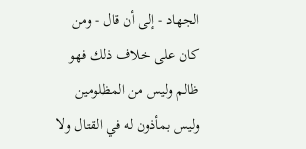الجهاد - إلى أن قال - ومن كان على خلاف ذلك فهو ظالم وليس من المظلومين وليس بمأذون له في القتال ولا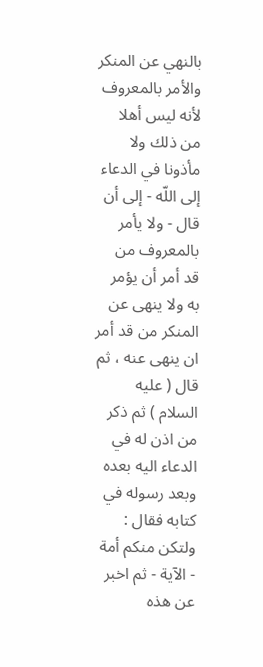بالنهي عن المنكر والأمر بالمعروف لأنه ليس أهلا من ذلك ولا مأذونا في الدعاء إلى اللّه - إلى أن قال - ولا يأمر بالمعروف من قد أمر أن يؤمر به ولا ينهى عن المنكر من قد أمر ان ينهى عنه ، ثم قال ( عليه السلام ) ثم ذكر من اذن له في الدعاء اليه بعده وبعد رسوله في كتابه فقال : ولتكن منكم أمة - الآية - ثم اخبر عن هذه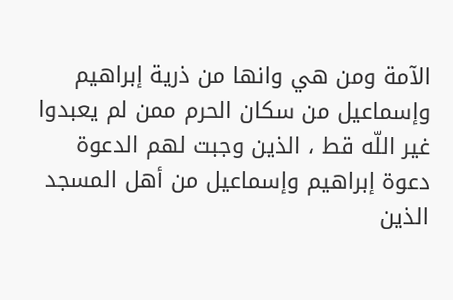الآمة ومن هي وانها من ذرية إبراهيم وإسماعيل من سكان الحرم ممن لم يعبدوا غير اللّه قط ، الذين وجبت لهم الدعوة دعوة إبراهيم وإسماعيل من أهل المسجد الذين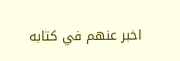اخبر عنهم في كتابه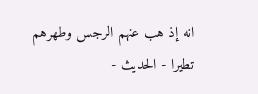انه إذ هب عنهم الرجس وطهرهم تطيرا - الحديث -